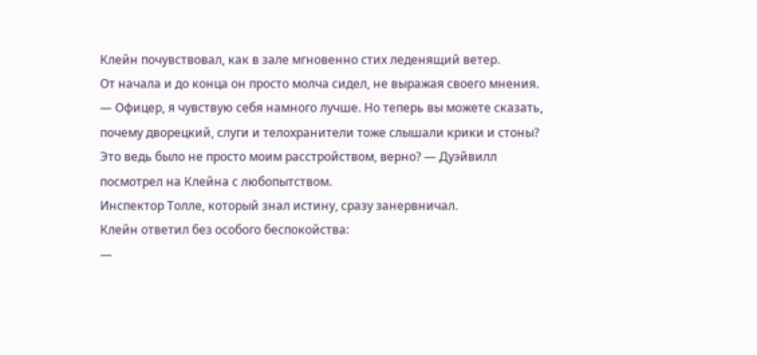Клейн почувствовал, как в зале мгновенно стих леденящий ветер.
От начала и до конца он просто молча сидел, не выражая своего мнения.
— Офицер, я чувствую себя намного лучше. Но теперь вы можете сказать, почему дворецкий, слуги и телохранители тоже слышали крики и стоны? Это ведь было не просто моим расстройством, верно? — Дуэйвилл посмотрел на Клейна с любопытством.
Инспектор Толле, который знал истину, сразу занервничал.
Клейн ответил без особого беспокойства:
—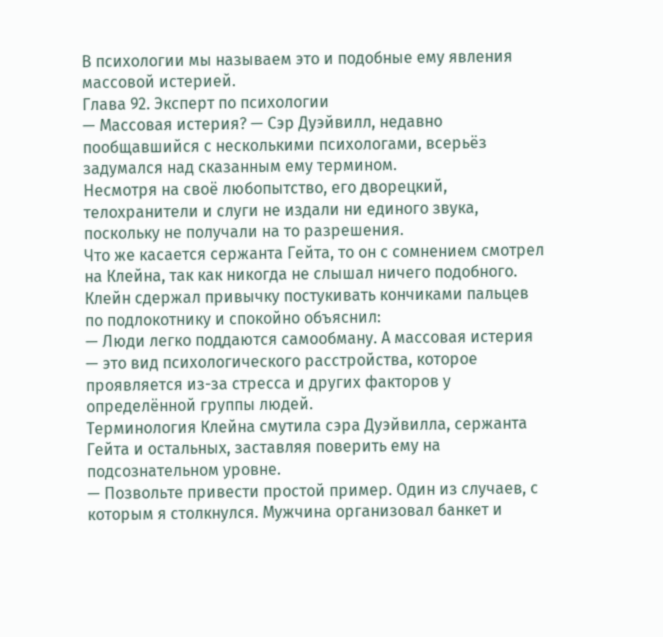В психологии мы называем это и подобные ему явления массовой истерией.
Глава 92. Эксперт по психологии
— Массовая истерия? — Сэр Дуэйвилл, недавно пообщавшийся с несколькими психологами, всерьёз задумался над сказанным ему термином.
Несмотря на своё любопытство, его дворецкий, телохранители и слуги не издали ни единого звука, поскольку не получали на то разрешения.
Что же касается сержанта Гейта, то он с сомнением смотрел на Клейна, так как никогда не слышал ничего подобного.
Клейн сдержал привычку постукивать кончиками пальцев по подлокотнику и спокойно объяснил:
— Люди легко поддаются самообману. А массовая истерия — это вид психологического расстройства, которое проявляется из-за стресса и других факторов у определённой группы людей.
Терминология Клейна смутила сэра Дуэйвилла, сержанта Гейта и остальных, заставляя поверить ему на подсознательном уровне.
— Позвольте привести простой пример. Один из случаев, с которым я столкнулся. Мужчина организовал банкет и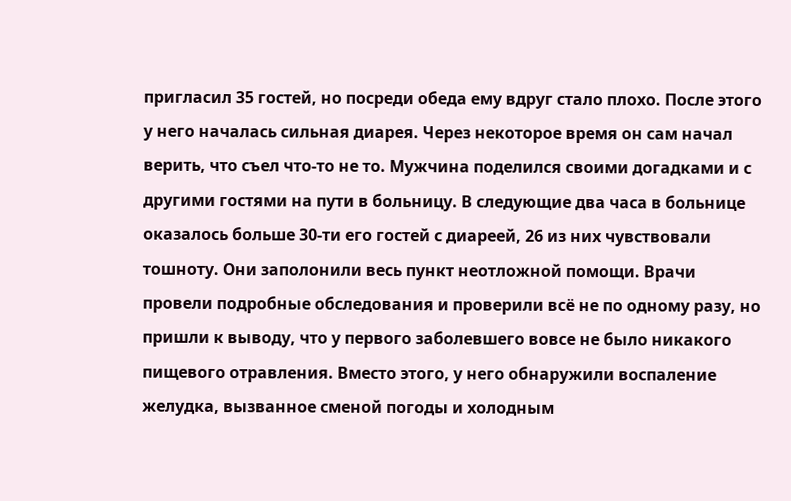пригласил 35 гостей, но посреди обеда ему вдруг стало плохо. После этого у него началась сильная диарея. Через некоторое время он сам начал верить, что съел что-то не то. Мужчина поделился своими догадками и с другими гостями на пути в больницу. В следующие два часа в больнице оказалось больше 30-ти его гостей с диареей, 26 из них чувствовали тошноту. Они заполонили весь пункт неотложной помощи. Врачи провели подробные обследования и проверили всё не по одному разу, но пришли к выводу, что у первого заболевшего вовсе не было никакого пищевого отравления. Вместо этого, у него обнаружили воспаление желудка, вызванное сменой погоды и холодным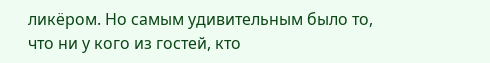ликёром. Но самым удивительным было то, что ни у кого из гостей, кто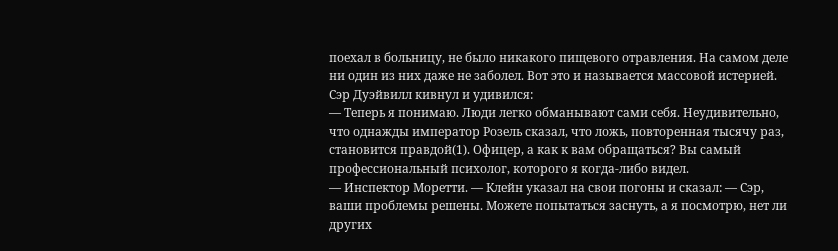поехал в больницу, не было никакого пищевого отравления. На самом деле ни один из них даже не заболел. Вот это и называется массовой истерией.
Сэр Дуэйвилл кивнул и удивился:
— Теперь я понимаю. Люди легко обманывают сами себя. Неудивительно, что однажды император Розель сказал, что ложь, повторенная тысячу раз, становится правдой(1). Офицер, а как к вам обращаться? Вы самый профессиональный психолог, которого я когда-либо видел.
— Инспектор Моретти. — Клейн указал на свои погоны и сказал: — Сэр, ваши проблемы решены. Можете попытаться заснуть, а я посмотрю, нет ли других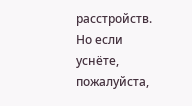расстройств. Но если уснёте, пожалуйста,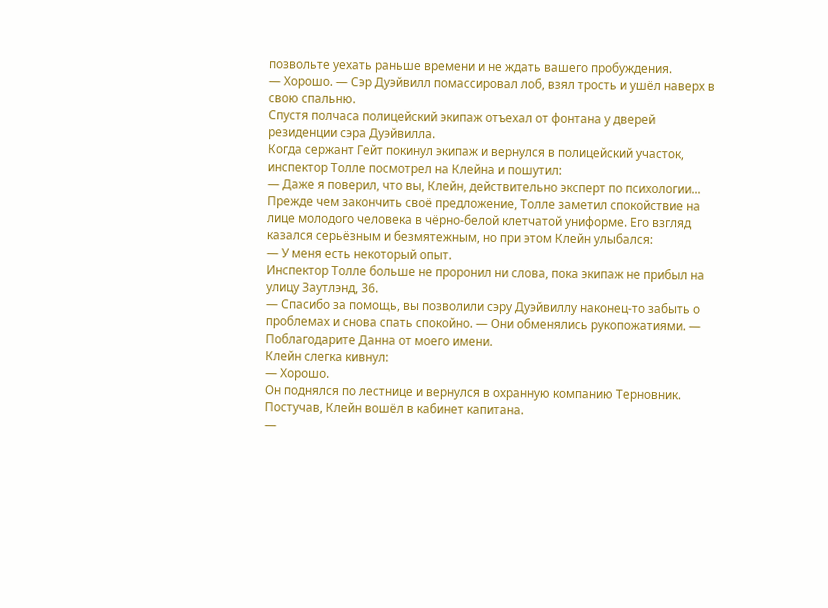позвольте уехать раньше времени и не ждать вашего пробуждения.
— Хорошо. — Сэр Дуэйвилл помассировал лоб, взял трость и ушёл наверх в свою спальню.
Спустя полчаса полицейский экипаж отъехал от фонтана у дверей резиденции сэра Дуэйвилла.
Когда сержант Гейт покинул экипаж и вернулся в полицейский участок, инспектор Толле посмотрел на Клейна и пошутил:
— Даже я поверил, что вы, Клейн, действительно эксперт по психологии...
Прежде чем закончить своё предложение, Толле заметил спокойствие на лице молодого человека в чёрно-белой клетчатой униформе. Его взгляд казался серьёзным и безмятежным, но при этом Клейн улыбался:
— У меня есть некоторый опыт.
Инспектор Толле больше не проронил ни слова, пока экипаж не прибыл на улицу Заутлэнд, 36.
— Спасибо за помощь, вы позволили сэру Дуэйвиллу наконец-то забыть о проблемах и снова спать спокойно. — Они обменялись рукопожатиями. — Поблагодарите Данна от моего имени.
Клейн слегка кивнул:
— Хорошо.
Он поднялся по лестнице и вернулся в охранную компанию Терновник. Постучав, Клейн вошёл в кабинет капитана.
—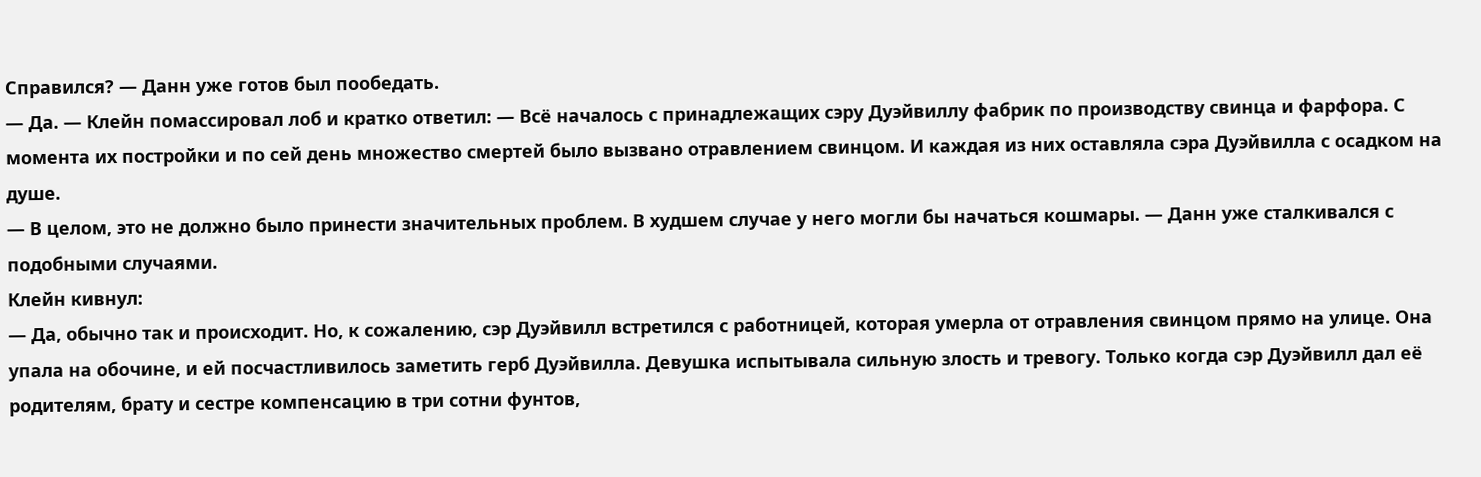Справился? — Данн уже готов был пообедать.
— Да. — Клейн помассировал лоб и кратко ответил: — Всё началось с принадлежащих сэру Дуэйвиллу фабрик по производству свинца и фарфора. С момента их постройки и по сей день множество смертей было вызвано отравлением свинцом. И каждая из них оставляла сэра Дуэйвилла с осадком на душе.
— В целом, это не должно было принести значительных проблем. В худшем случае у него могли бы начаться кошмары. — Данн уже сталкивался с подобными случаями.
Клейн кивнул:
— Да, обычно так и происходит. Но, к сожалению, сэр Дуэйвилл встретился с работницей, которая умерла от отравления свинцом прямо на улице. Она упала на обочине, и ей посчастливилось заметить герб Дуэйвилла. Девушка испытывала сильную злость и тревогу. Только когда сэр Дуэйвилл дал её родителям, брату и сестре компенсацию в три сотни фунтов,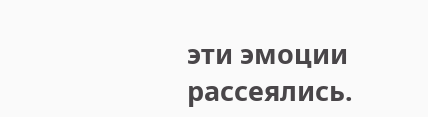эти эмоции рассеялись.